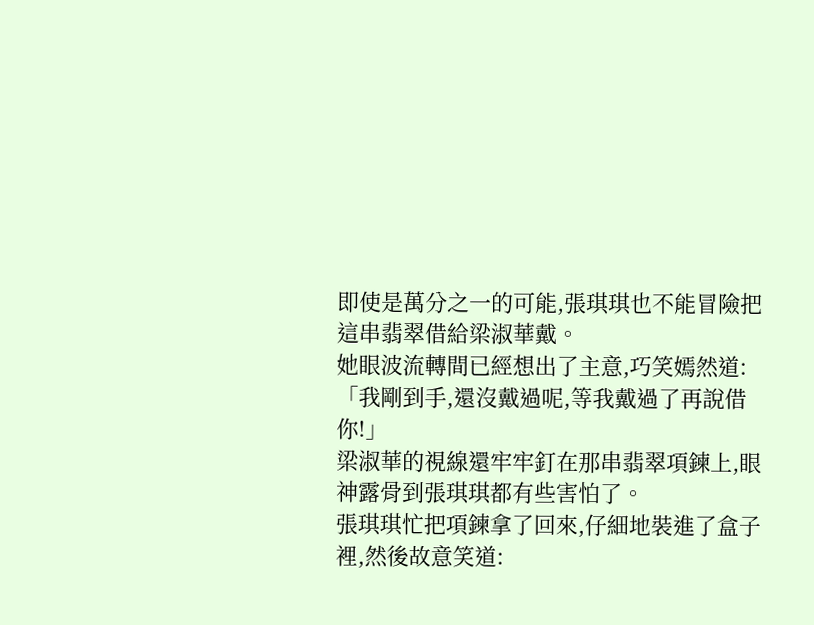即使是萬分之一的可能,張琪琪也不能冒險把這串翡翠借給梁淑華戴。
她眼波流轉間已經想出了主意,巧笑嫣然道:「我剛到手,還沒戴過呢,等我戴過了再說借你!」
梁淑華的視線還牢牢釘在那串翡翠項鍊上,眼神露骨到張琪琪都有些害怕了。
張琪琪忙把項鍊拿了回來,仔細地裝進了盒子裡,然後故意笑道: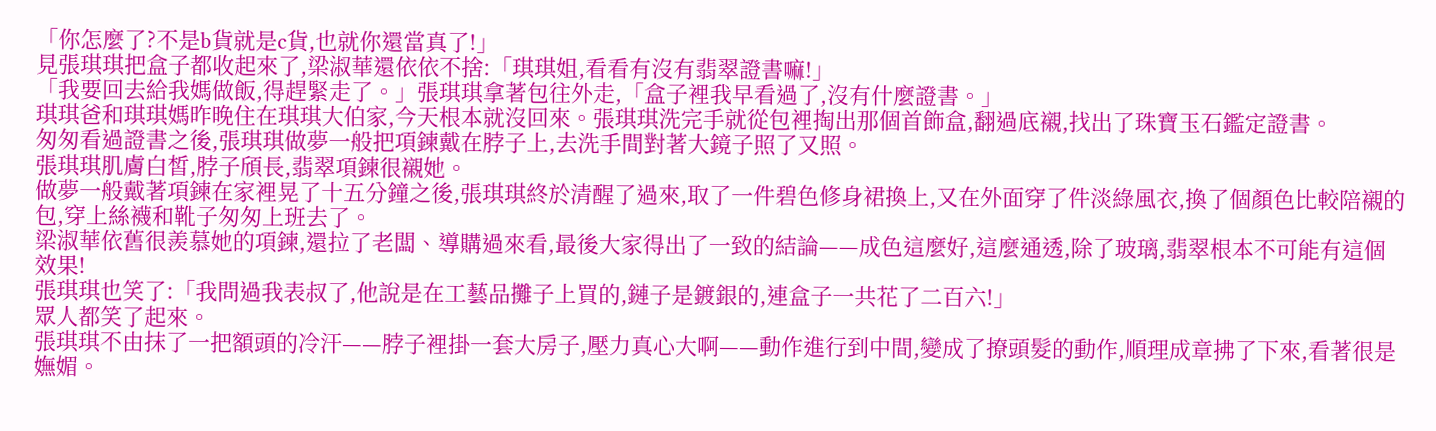「你怎麼了?不是b貨就是c貨,也就你還當真了!」
見張琪琪把盒子都收起來了,梁淑華還依依不捨:「琪琪姐,看看有沒有翡翠證書嘛!」
「我要回去給我媽做飯,得趕緊走了。」張琪琪拿著包往外走,「盒子裡我早看過了,沒有什麼證書。」
琪琪爸和琪琪媽昨晚住在琪琪大伯家,今天根本就沒回來。張琪琪洗完手就從包裡掏出那個首飾盒,翻過底襯,找出了珠寶玉石鑑定證書。
匆匆看過證書之後,張琪琪做夢一般把項鍊戴在脖子上,去洗手間對著大鏡子照了又照。
張琪琪肌膚白皙,脖子頎長,翡翠項鍊很襯她。
做夢一般戴著項鍊在家裡晃了十五分鐘之後,張琪琪終於清醒了過來,取了一件碧色修身裙換上,又在外面穿了件淡綠風衣,換了個顏色比較陪襯的包,穿上絲襪和靴子匆匆上班去了。
梁淑華依舊很羨慕她的項鍊,還拉了老闆、導購過來看,最後大家得出了一致的結論——成色這麼好,這麼通透,除了玻璃,翡翠根本不可能有這個效果!
張琪琪也笑了:「我問過我表叔了,他說是在工藝品攤子上買的,鏈子是鍍銀的,連盒子一共花了二百六!」
眾人都笑了起來。
張琪琪不由抹了一把額頭的冷汗——脖子裡掛一套大房子,壓力真心大啊——動作進行到中間,變成了撩頭髮的動作,順理成章拂了下來,看著很是嫵媚。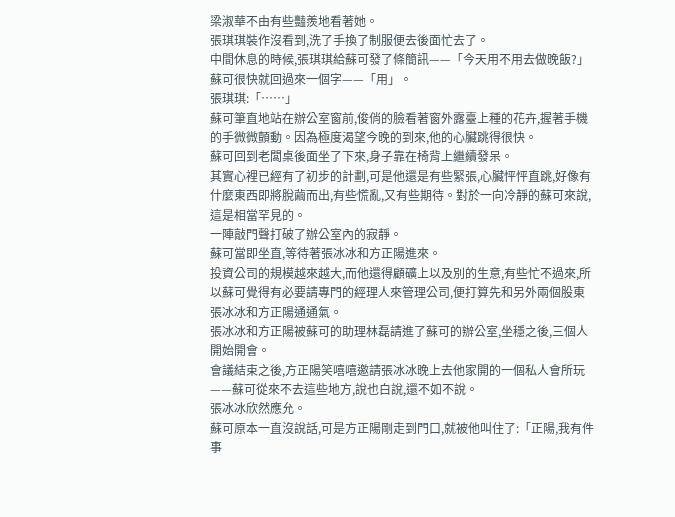梁淑華不由有些豔羨地看著她。
張琪琪裝作沒看到,洗了手換了制服便去後面忙去了。
中間休息的時候,張琪琪給蘇可發了條簡訊——「今天用不用去做晚飯?」
蘇可很快就回過來一個字——「用」。
張琪琪:「……」
蘇可筆直地站在辦公室窗前,俊俏的臉看著窗外露臺上種的花卉,握著手機的手微微顫動。因為極度渴望今晚的到來,他的心臟跳得很快。
蘇可回到老闆桌後面坐了下來,身子靠在椅背上繼續發呆。
其實心裡已經有了初步的計劃,可是他還是有些緊張,心臟怦怦直跳,好像有什麼東西即將脫繭而出,有些慌亂,又有些期待。對於一向冷靜的蘇可來說,這是相當罕見的。
一陣敲門聲打破了辦公室內的寂靜。
蘇可當即坐直,等待著張冰冰和方正陽進來。
投資公司的規模越來越大,而他還得顧礦上以及別的生意,有些忙不過來,所以蘇可覺得有必要請專門的經理人來管理公司,便打算先和另外兩個股東張冰冰和方正陽通通氣。
張冰冰和方正陽被蘇可的助理林磊請進了蘇可的辦公室,坐穩之後,三個人開始開會。
會議結束之後,方正陽笑嘻嘻邀請張冰冰晚上去他家開的一個私人會所玩——蘇可從來不去這些地方,說也白說,還不如不說。
張冰冰欣然應允。
蘇可原本一直沒說話,可是方正陽剛走到門口,就被他叫住了:「正陽,我有件事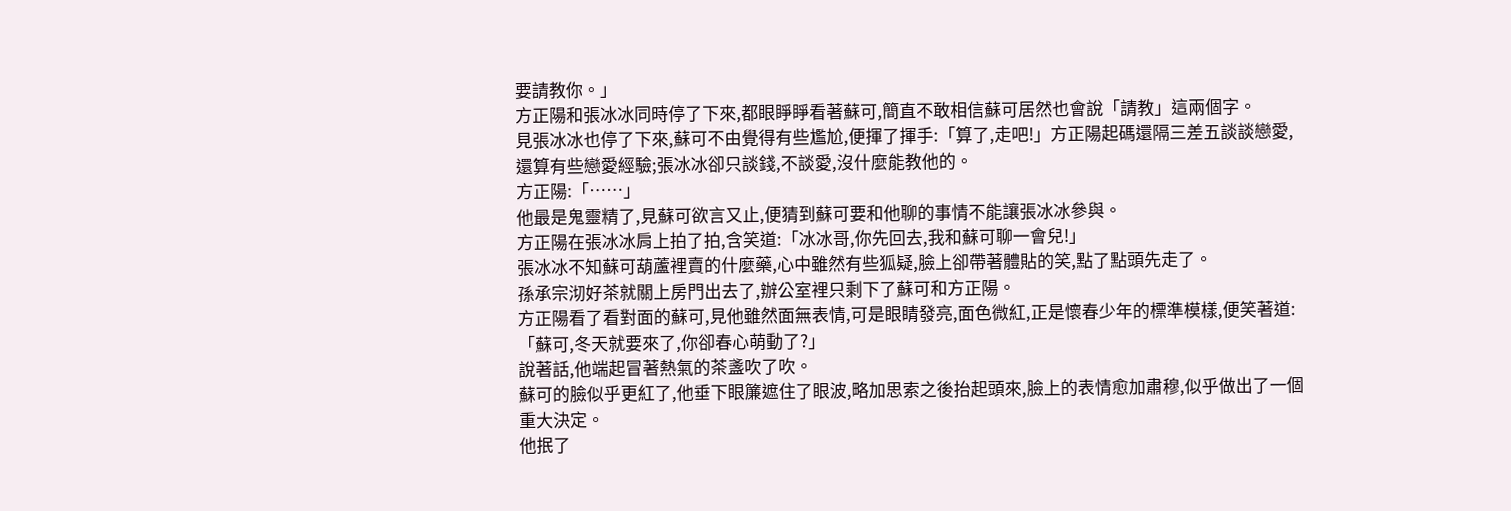要請教你。」
方正陽和張冰冰同時停了下來,都眼睜睜看著蘇可,簡直不敢相信蘇可居然也會說「請教」這兩個字。
見張冰冰也停了下來,蘇可不由覺得有些尷尬,便揮了揮手:「算了,走吧!」方正陽起碼還隔三差五談談戀愛,還算有些戀愛經驗;張冰冰卻只談錢,不談愛,沒什麼能教他的。
方正陽:「……」
他最是鬼靈精了,見蘇可欲言又止,便猜到蘇可要和他聊的事情不能讓張冰冰參與。
方正陽在張冰冰肩上拍了拍,含笑道:「冰冰哥,你先回去,我和蘇可聊一會兒!」
張冰冰不知蘇可葫蘆裡賣的什麼藥,心中雖然有些狐疑,臉上卻帶著體貼的笑,點了點頭先走了。
孫承宗沏好茶就關上房門出去了,辦公室裡只剩下了蘇可和方正陽。
方正陽看了看對面的蘇可,見他雖然面無表情,可是眼睛發亮,面色微紅,正是懷春少年的標準模樣,便笑著道:「蘇可,冬天就要來了,你卻春心萌動了?」
說著話,他端起冒著熱氣的茶盞吹了吹。
蘇可的臉似乎更紅了,他垂下眼簾遮住了眼波,略加思索之後抬起頭來,臉上的表情愈加肅穆,似乎做出了一個重大決定。
他抿了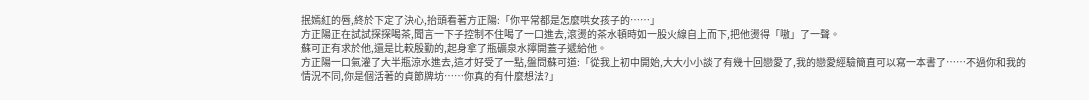抿嫣紅的唇,終於下定了決心,抬頭看著方正陽:「你平常都是怎麼哄女孩子的……」
方正陽正在試試探探喝茶,聞言一下子控制不住喝了一口進去,滾燙的茶水頓時如一股火線自上而下,把他燙得「嗷」了一聲。
蘇可正有求於他,還是比較殷勤的,起身拿了瓶礦泉水擰開蓋子遞給他。
方正陽一口氣灌了大半瓶涼水進去,這才好受了一點,盤問蘇可道:「從我上初中開始,大大小小談了有幾十回戀愛了,我的戀愛經驗簡直可以寫一本書了……不過你和我的情況不同,你是個活著的貞節牌坊……你真的有什麼想法?」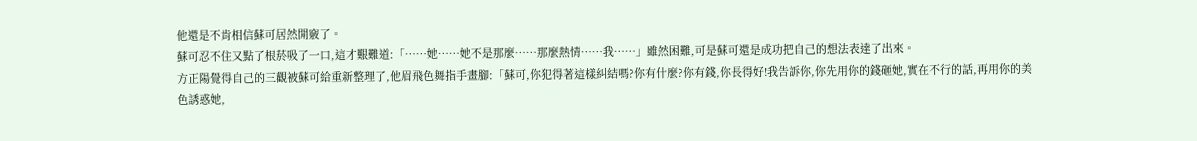他還是不肯相信蘇可居然開竅了。
蘇可忍不住又點了根菸吸了一口,這才艱難道:「……她……她不是那麼……那麼熱情……我……」雖然困難,可是蘇可還是成功把自己的想法表達了出來。
方正陽覺得自己的三觀被蘇可給重新整理了,他眉飛色舞指手畫腳:「蘇可,你犯得著這樣糾結嗎?你有什麼?你有錢,你長得好!我告訴你,你先用你的錢砸她,實在不行的話,再用你的美色誘惑她,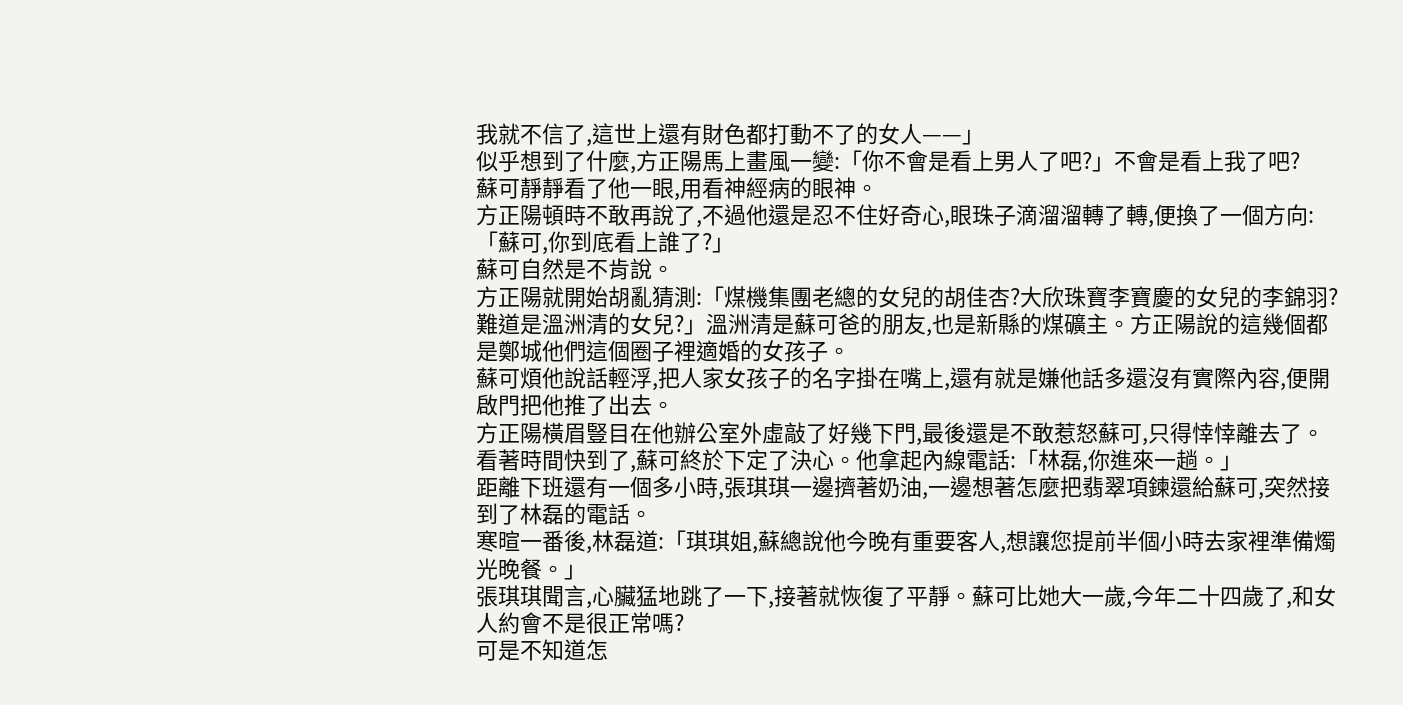我就不信了,這世上還有財色都打動不了的女人——」
似乎想到了什麼,方正陽馬上畫風一變:「你不會是看上男人了吧?」不會是看上我了吧?
蘇可靜靜看了他一眼,用看神經病的眼神。
方正陽頓時不敢再說了,不過他還是忍不住好奇心,眼珠子滴溜溜轉了轉,便換了一個方向:「蘇可,你到底看上誰了?」
蘇可自然是不肯說。
方正陽就開始胡亂猜測:「煤機集團老總的女兒的胡佳杏?大欣珠寶李寶慶的女兒的李錦羽?難道是溫洲清的女兒?」溫洲清是蘇可爸的朋友,也是新縣的煤礦主。方正陽說的這幾個都是鄭城他們這個圈子裡適婚的女孩子。
蘇可煩他說話輕浮,把人家女孩子的名字掛在嘴上,還有就是嫌他話多還沒有實際內容,便開啟門把他推了出去。
方正陽橫眉豎目在他辦公室外虛敲了好幾下門,最後還是不敢惹怒蘇可,只得悻悻離去了。
看著時間快到了,蘇可終於下定了決心。他拿起內線電話:「林磊,你進來一趟。」
距離下班還有一個多小時,張琪琪一邊擠著奶油,一邊想著怎麼把翡翠項鍊還給蘇可,突然接到了林磊的電話。
寒暄一番後,林磊道:「琪琪姐,蘇總說他今晚有重要客人,想讓您提前半個小時去家裡準備燭光晚餐。」
張琪琪聞言,心臟猛地跳了一下,接著就恢復了平靜。蘇可比她大一歲,今年二十四歲了,和女人約會不是很正常嗎?
可是不知道怎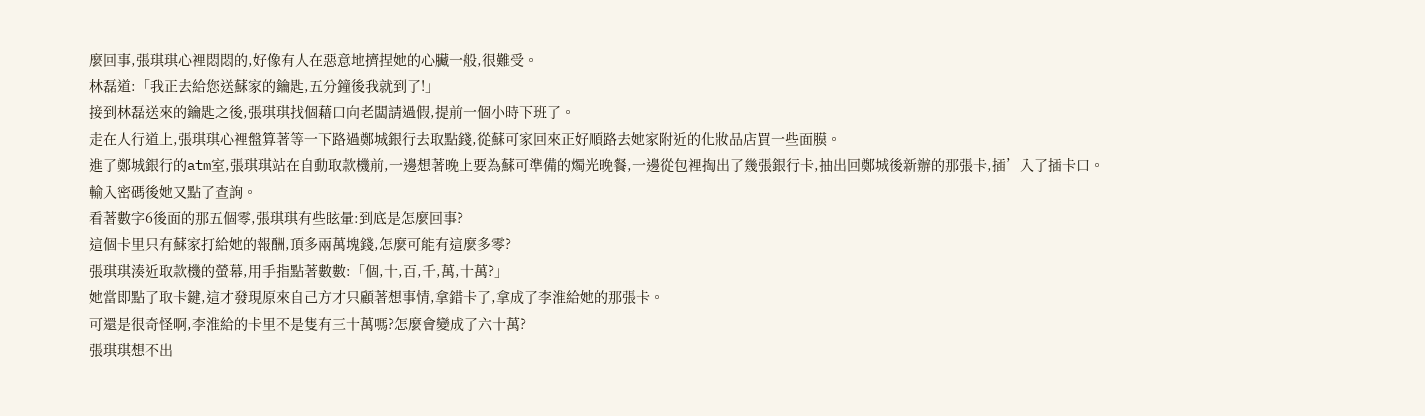麼回事,張琪琪心裡悶悶的,好像有人在惡意地擠捏她的心臟一般,很難受。
林磊道:「我正去給您送蘇家的鑰匙,五分鐘後我就到了!」
接到林磊送來的鑰匙之後,張琪琪找個藉口向老闆請過假,提前一個小時下班了。
走在人行道上,張琪琪心裡盤算著等一下路過鄭城銀行去取點錢,從蘇可家回來正好順路去她家附近的化妝品店買一些面膜。
進了鄭城銀行的atm室,張琪琪站在自動取款機前,一邊想著晚上要為蘇可準備的燭光晚餐,一邊從包裡掏出了幾張銀行卡,抽出回鄭城後新辦的那張卡,插’入了插卡口。
輸入密碼後她又點了查詢。
看著數字6後面的那五個零,張琪琪有些眩暈:到底是怎麼回事?
這個卡里只有蘇家打給她的報酬,頂多兩萬塊錢,怎麼可能有這麼多零?
張琪琪湊近取款機的螢幕,用手指點著數數:「個,十,百,千,萬,十萬?」
她當即點了取卡鍵,這才發現原來自己方才只顧著想事情,拿錯卡了,拿成了李淮給她的那張卡。
可還是很奇怪啊,李淮給的卡里不是隻有三十萬嗎?怎麼會變成了六十萬?
張琪琪想不出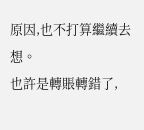原因,也不打算繼續去想。
也許是轉賬轉錯了,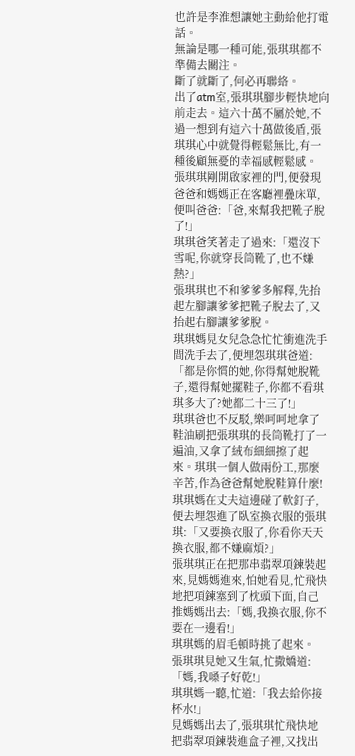也許是李淮想讓她主動給他打電話。
無論是哪一種可能,張琪琪都不準備去關注。
斷了就斷了,何必再聯絡。
出了atm室,張琪琪腳步輕快地向前走去。這六十萬不屬於她,不過一想到有這六十萬做後盾,張琪琪心中就覺得輕鬆無比,有一種後顧無憂的幸福感輕鬆感。
張琪琪剛開啟家裡的門,便發現爸爸和媽媽正在客廳裡疊床單,便叫爸爸:「爸,來幫我把靴子脫了!」
琪琪爸笑著走了過來:「還沒下雪呢,你就穿長筒靴了,也不嫌熱?」
張琪琪也不和爹爹多解釋,先抬起左腳讓爹爹把靴子脫去了,又抬起右腳讓爹爹脫。
琪琪媽見女兒急急忙忙衝進洗手間洗手去了,便埋怨琪琪爸道:「都是你慣的她,你得幫她脫靴子,還得幫她擺鞋子,你都不看琪琪多大了?她都二十三了!」
琪琪爸也不反駁,樂呵呵地拿了鞋油刷把張琪琪的長筒靴打了一遍油,又拿了絨布細細擦了起來。琪琪一個人做兩份工,那麼辛苦,作為爸爸幫她脫鞋算什麼!
琪琪媽在丈夫這邊碰了軟釘子,便去埋怨進了臥室換衣服的張琪琪:「又要換衣服了,你看你天天換衣服,都不嫌麻煩?」
張琪琪正在把那串翡翠項鍊裝起來,見媽媽進來,怕她看見,忙飛快地把項鍊塞到了枕頭下面,自己推媽媽出去:「媽,我換衣服,你不要在一邊看!」
琪琪媽的眉毛頓時挑了起來。
張琪琪見她又生氣,忙撒嬌道:「媽,我嗓子好乾!」
琪琪媽一聽,忙道:「我去給你接杯水!」
見媽媽出去了,張琪琪忙飛快地把翡翠項鍊裝進盒子裡,又找出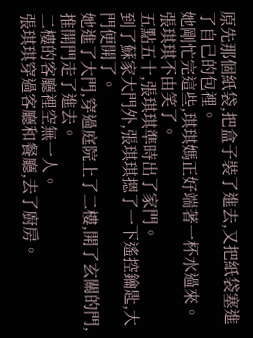原先那個紙袋,把盒子裝了進去,又把紙袋塞進了自己的包裡。
她剛忙完這些,琪琪媽正好端著一杯水過來。
張琪琪不由笑了。
五點五十,張琪琪準時出了家門。
到了蘇家大門外,張琪琪摁了一下遙控鑰匙,大門便開了。
她進了大門,穿過庭院上了二樓,開了玄關的門,推開門走了進去。
二樓的客廳裡空無一人。
張琪琪穿過客廳和餐廳,去了廚房。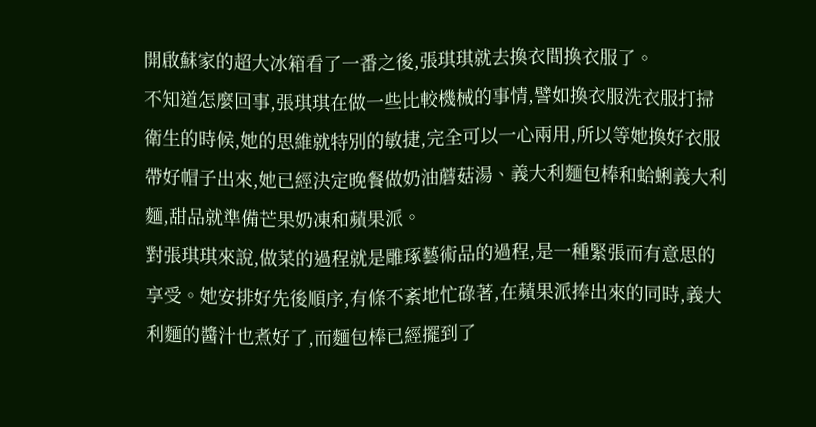開啟蘇家的超大冰箱看了一番之後,張琪琪就去換衣間換衣服了。
不知道怎麼回事,張琪琪在做一些比較機械的事情,譬如換衣服洗衣服打掃衛生的時候,她的思維就特別的敏捷,完全可以一心兩用,所以等她換好衣服帶好帽子出來,她已經決定晚餐做奶油蘑菇湯、義大利麵包棒和蛤蜊義大利麵,甜品就準備芒果奶凍和蘋果派。
對張琪琪來說,做菜的過程就是雕琢藝術品的過程,是一種緊張而有意思的享受。她安排好先後順序,有條不紊地忙碌著,在蘋果派捧出來的同時,義大利麵的醬汁也煮好了,而麵包棒已經擺到了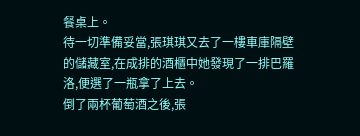餐桌上。
待一切準備妥當,張琪琪又去了一樓車庫隔壁的儲藏室,在成排的酒櫃中她發現了一排巴羅洛,便選了一瓶拿了上去。
倒了兩杯葡萄酒之後,張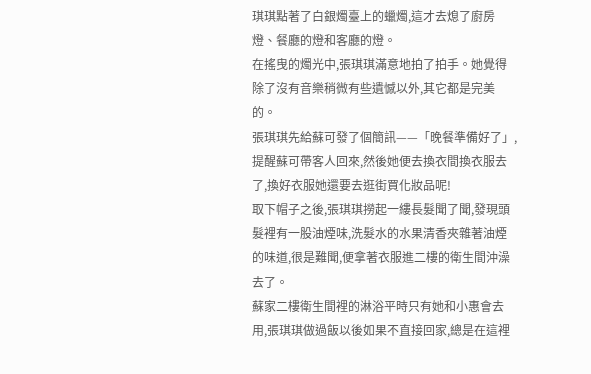琪琪點著了白銀燭臺上的蠟燭,這才去熄了廚房燈、餐廳的燈和客廳的燈。
在搖曳的燭光中,張琪琪滿意地拍了拍手。她覺得除了沒有音樂稍微有些遺憾以外,其它都是完美的。
張琪琪先給蘇可發了個簡訊——「晚餐準備好了」,提醒蘇可帶客人回來,然後她便去換衣間換衣服去了,換好衣服她還要去逛街買化妝品呢!
取下帽子之後,張琪琪撈起一縷長髮聞了聞,發現頭髮裡有一股油煙味,洗髮水的水果清香夾雜著油煙的味道,很是難聞,便拿著衣服進二樓的衛生間沖澡去了。
蘇家二樓衛生間裡的淋浴平時只有她和小惠會去用,張琪琪做過飯以後如果不直接回家,總是在這裡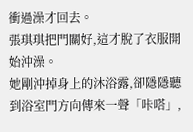衝過澡才回去。
張琪琪把門關好,這才脫了衣服開始沖澡。
她剛沖掉身上的沐浴露,卻隱隱聽到浴室門方向傳來一聲「咔嗒」,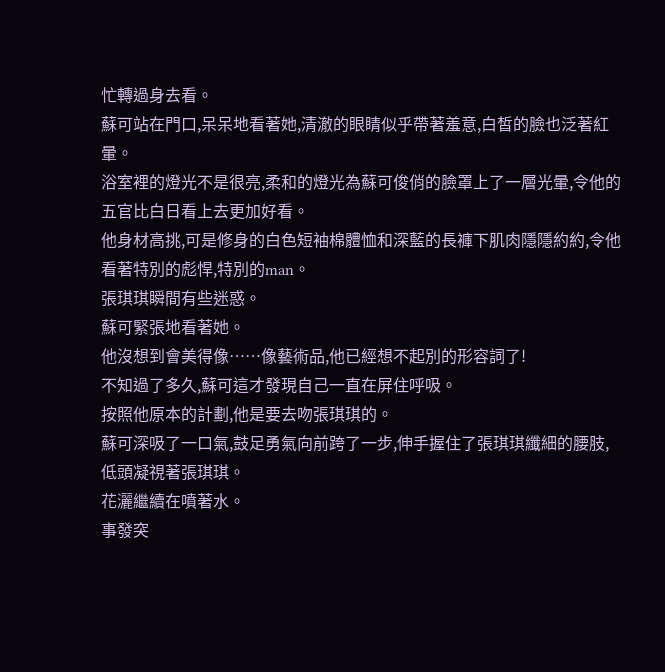忙轉過身去看。
蘇可站在門口,呆呆地看著她,清澈的眼睛似乎帶著羞意,白皙的臉也泛著紅暈。
浴室裡的燈光不是很亮,柔和的燈光為蘇可俊俏的臉罩上了一層光暈,令他的五官比白日看上去更加好看。
他身材高挑,可是修身的白色短袖棉體恤和深藍的長褲下肌肉隱隱約約,令他看著特別的彪悍,特別的man。
張琪琪瞬間有些迷惑。
蘇可緊張地看著她。
他沒想到會美得像……像藝術品,他已經想不起別的形容詞了!
不知過了多久,蘇可這才發現自己一直在屏住呼吸。
按照他原本的計劃,他是要去吻張琪琪的。
蘇可深吸了一口氣,鼓足勇氣向前跨了一步,伸手握住了張琪琪纖細的腰肢,低頭凝視著張琪琪。
花灑繼續在噴著水。
事發突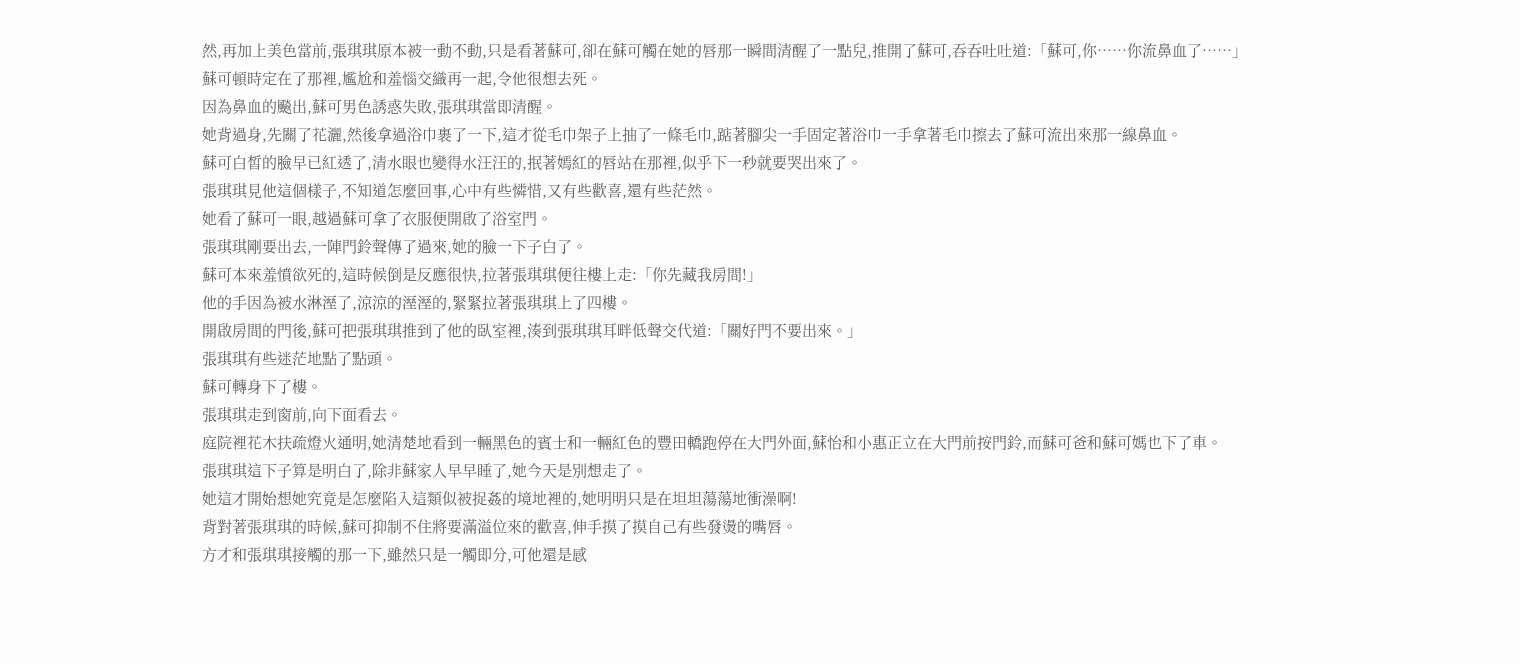然,再加上美色當前,張琪琪原本被一動不動,只是看著蘇可,卻在蘇可觸在她的唇那一瞬間清醒了一點兒,推開了蘇可,吞吞吐吐道:「蘇可,你……你流鼻血了……」
蘇可頓時定在了那裡,尷尬和羞惱交織再一起,令他很想去死。
因為鼻血的飈出,蘇可男色誘惑失敗,張琪琪當即清醒。
她背過身,先關了花灑,然後拿過浴巾裹了一下,這才從毛巾架子上抽了一條毛巾,踮著腳尖一手固定著浴巾一手拿著毛巾擦去了蘇可流出來那一線鼻血。
蘇可白皙的臉早已紅透了,清水眼也變得水汪汪的,抿著嫣紅的唇站在那裡,似乎下一秒就要哭出來了。
張琪琪見他這個樣子,不知道怎麼回事,心中有些憐惜,又有些歡喜,還有些茫然。
她看了蘇可一眼,越過蘇可拿了衣服便開啟了浴室門。
張琪琪剛要出去,一陣門鈴聲傳了過來,她的臉一下子白了。
蘇可本來羞憤欲死的,這時候倒是反應很快,拉著張琪琪便往樓上走:「你先藏我房間!」
他的手因為被水淋溼了,涼涼的溼溼的,緊緊拉著張琪琪上了四樓。
開啟房間的門後,蘇可把張琪琪推到了他的臥室裡,湊到張琪琪耳畔低聲交代道:「關好門不要出來。」
張琪琪有些迷茫地點了點頭。
蘇可轉身下了樓。
張琪琪走到窗前,向下面看去。
庭院裡花木扶疏燈火通明,她清楚地看到一輛黑色的賓士和一輛紅色的豐田轎跑停在大門外面,蘇怡和小惠正立在大門前按門鈴,而蘇可爸和蘇可媽也下了車。
張琪琪這下子算是明白了,除非蘇家人早早睡了,她今天是別想走了。
她這才開始想她究竟是怎麼陷入這類似被捉姦的境地裡的,她明明只是在坦坦蕩蕩地衝澡啊!
背對著張琪琪的時候,蘇可抑制不住將要滿溢位來的歡喜,伸手摸了摸自己有些發燙的嘴唇。
方才和張琪琪接觸的那一下,雖然只是一觸即分,可他還是感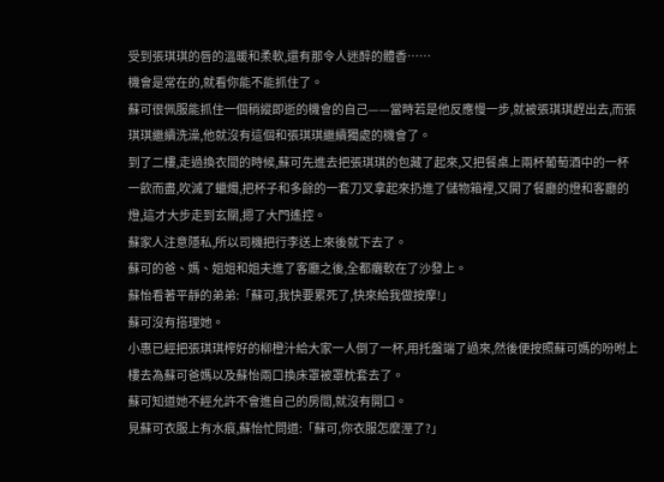受到張琪琪的唇的溫暖和柔軟,還有那令人迷醉的體香……
機會是常在的,就看你能不能抓住了。
蘇可很佩服能抓住一個稍縱即逝的機會的自己——當時若是他反應慢一步,就被張琪琪趕出去,而張琪琪繼續洗澡,他就沒有這個和張琪琪繼續獨處的機會了。
到了二樓,走過換衣間的時候,蘇可先進去把張琪琪的包藏了起來,又把餐桌上兩杯葡萄酒中的一杯一飲而盡,吹滅了蠟燭,把杯子和多餘的一套刀叉拿起來扔進了儲物箱裡,又開了餐廳的燈和客廳的燈,這才大步走到玄關,摁了大門遙控。
蘇家人注意隱私,所以司機把行李送上來後就下去了。
蘇可的爸、媽、姐姐和姐夫進了客廳之後,全都癱軟在了沙發上。
蘇怡看著平靜的弟弟:「蘇可,我快要累死了,快來給我做按摩!」
蘇可沒有搭理她。
小惠已經把張琪琪榨好的柳橙汁給大家一人倒了一杯,用托盤端了過來,然後便按照蘇可媽的吩咐上樓去為蘇可爸媽以及蘇怡兩口換床罩被罩枕套去了。
蘇可知道她不經允許不會進自己的房間,就沒有開口。
見蘇可衣服上有水痕,蘇怡忙問道:「蘇可,你衣服怎麼溼了?」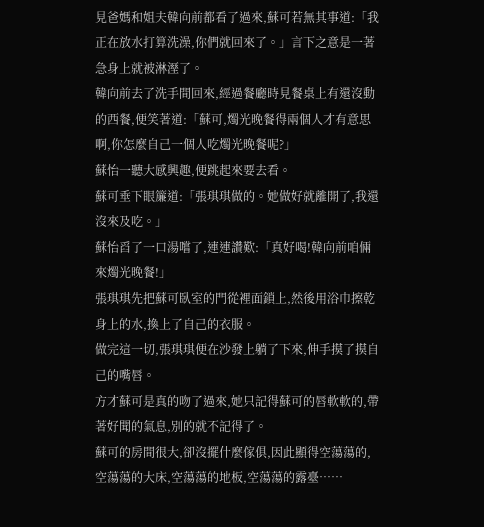見爸媽和姐夫韓向前都看了過來,蘇可若無其事道:「我正在放水打算洗澡,你們就回來了。」言下之意是一著急身上就被淋溼了。
韓向前去了洗手間回來,經過餐廳時見餐桌上有還沒動的西餐,便笑著道:「蘇可,燭光晚餐得兩個人才有意思啊,你怎麼自己一個人吃燭光晚餐呢?」
蘇怡一聽大感興趣,便跳起來要去看。
蘇可垂下眼簾道:「張琪琪做的。她做好就離開了,我還沒來及吃。」
蘇怡舀了一口湯嚐了,連連讚歎:「真好喝!韓向前咱倆來燭光晚餐!」
張琪琪先把蘇可臥室的門從裡面鎖上,然後用浴巾擦乾身上的水,換上了自己的衣服。
做完這一切,張琪琪便在沙發上躺了下來,伸手摸了摸自己的嘴唇。
方才蘇可是真的吻了過來,她只記得蘇可的唇軟軟的,帶著好聞的氣息,別的就不記得了。
蘇可的房間很大,卻沒擺什麼傢俱,因此顯得空蕩蕩的,空蕩蕩的大床,空蕩蕩的地板,空蕩蕩的露臺……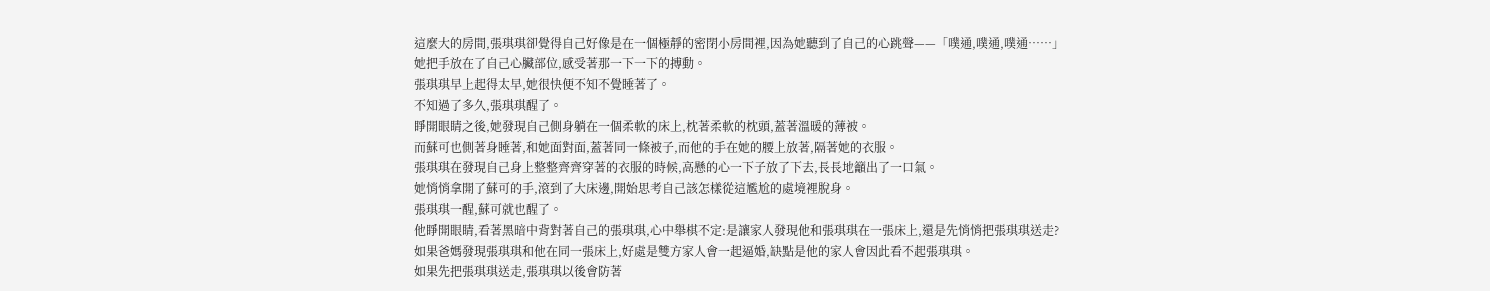這麼大的房間,張琪琪卻覺得自己好像是在一個極靜的密閉小房間裡,因為她聽到了自己的心跳聲——「噗通,噗通,噗通……」
她把手放在了自己心臟部位,感受著那一下一下的搏動。
張琪琪早上起得太早,她很快便不知不覺睡著了。
不知過了多久,張琪琪醒了。
睜開眼睛之後,她發現自己側身躺在一個柔軟的床上,枕著柔軟的枕頭,蓋著溫暖的薄被。
而蘇可也側著身睡著,和她面對面,蓋著同一條被子,而他的手在她的腰上放著,隔著她的衣服。
張琪琪在發現自己身上整整齊齊穿著的衣服的時候,高懸的心一下子放了下去,長長地籲出了一口氣。
她悄悄拿開了蘇可的手,滾到了大床邊,開始思考自己該怎樣從這尷尬的處境裡脫身。
張琪琪一醒,蘇可就也醒了。
他睜開眼睛,看著黑暗中背對著自己的張琪琪,心中舉棋不定:是讓家人發現他和張琪琪在一張床上,還是先悄悄把張琪琪送走?
如果爸媽發現張琪琪和他在同一張床上,好處是雙方家人會一起逼婚,缺點是他的家人會因此看不起張琪琪。
如果先把張琪琪送走,張琪琪以後會防著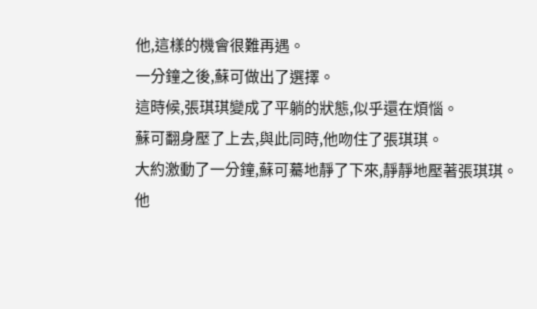他,這樣的機會很難再遇。
一分鐘之後,蘇可做出了選擇。
這時候,張琪琪變成了平躺的狀態,似乎還在煩惱。
蘇可翻身壓了上去,與此同時,他吻住了張琪琪。
大約激動了一分鐘,蘇可驀地靜了下來,靜靜地壓著張琪琪。
他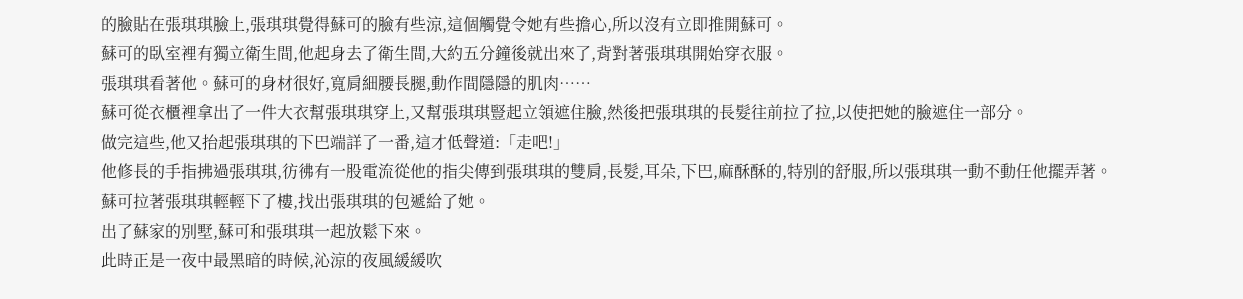的臉貼在張琪琪臉上,張琪琪覺得蘇可的臉有些涼,這個觸覺令她有些擔心,所以沒有立即推開蘇可。
蘇可的臥室裡有獨立衛生間,他起身去了衛生間,大約五分鐘後就出來了,背對著張琪琪開始穿衣服。
張琪琪看著他。蘇可的身材很好,寬肩細腰長腿,動作間隱隱的肌肉……
蘇可從衣櫃裡拿出了一件大衣幫張琪琪穿上,又幫張琪琪豎起立領遮住臉,然後把張琪琪的長髮往前拉了拉,以使把她的臉遮住一部分。
做完這些,他又抬起張琪琪的下巴端詳了一番,這才低聲道:「走吧!」
他修長的手指拂過張琪琪,彷彿有一股電流從他的指尖傳到張琪琪的雙肩,長髮,耳朵,下巴,麻酥酥的,特別的舒服,所以張琪琪一動不動任他擺弄著。
蘇可拉著張琪琪輕輕下了樓,找出張琪琪的包遞給了她。
出了蘇家的別墅,蘇可和張琪琪一起放鬆下來。
此時正是一夜中最黑暗的時候,沁涼的夜風緩緩吹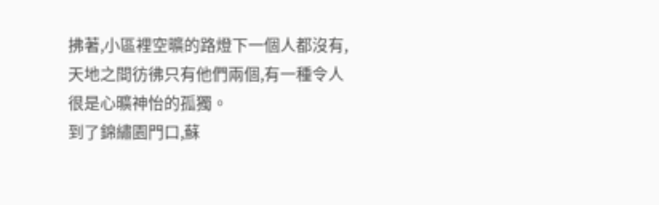拂著,小區裡空曠的路燈下一個人都沒有,天地之間彷彿只有他們兩個,有一種令人很是心曠神怡的孤獨。
到了錦繡園門口,蘇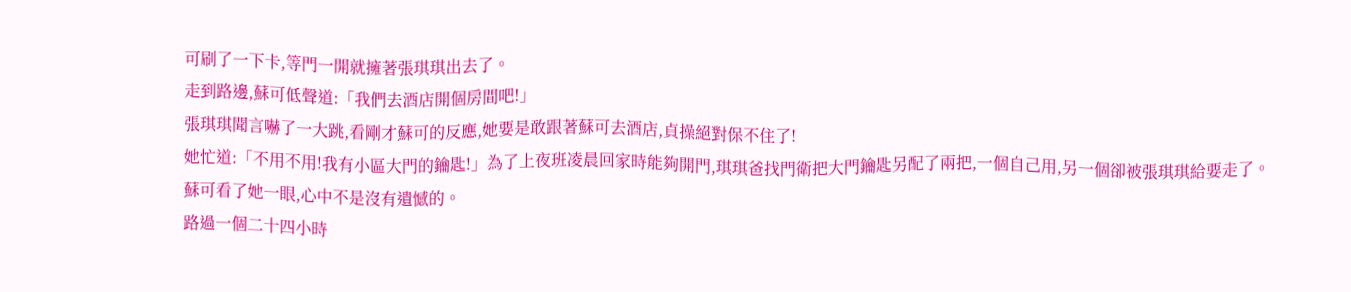可刷了一下卡,等門一開就擁著張琪琪出去了。
走到路邊,蘇可低聲道:「我們去酒店開個房間吧!」
張琪琪聞言嚇了一大跳,看剛才蘇可的反應,她要是敢跟著蘇可去酒店,貞操絕對保不住了!
她忙道:「不用不用!我有小區大門的鑰匙!」為了上夜班凌晨回家時能夠開門,琪琪爸找門衛把大門鑰匙另配了兩把,一個自己用,另一個卻被張琪琪給要走了。
蘇可看了她一眼,心中不是沒有遺憾的。
路過一個二十四小時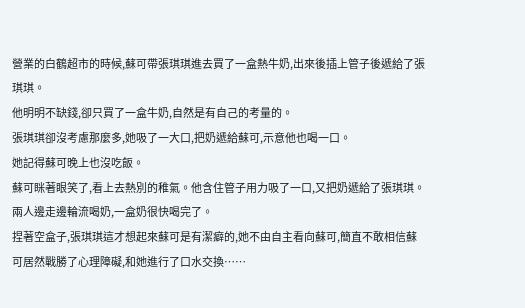營業的白鶴超市的時候,蘇可帶張琪琪進去買了一盒熱牛奶,出來後插上管子後遞給了張琪琪。
他明明不缺錢,卻只買了一盒牛奶,自然是有自己的考量的。
張琪琪卻沒考慮那麼多,她吸了一大口,把奶遞給蘇可,示意他也喝一口。
她記得蘇可晚上也沒吃飯。
蘇可眯著眼笑了,看上去熱別的稚氣。他含住管子用力吸了一口,又把奶遞給了張琪琪。
兩人邊走邊輪流喝奶,一盒奶很快喝完了。
捏著空盒子,張琪琪這才想起來蘇可是有潔癖的,她不由自主看向蘇可,簡直不敢相信蘇可居然戰勝了心理障礙,和她進行了口水交換……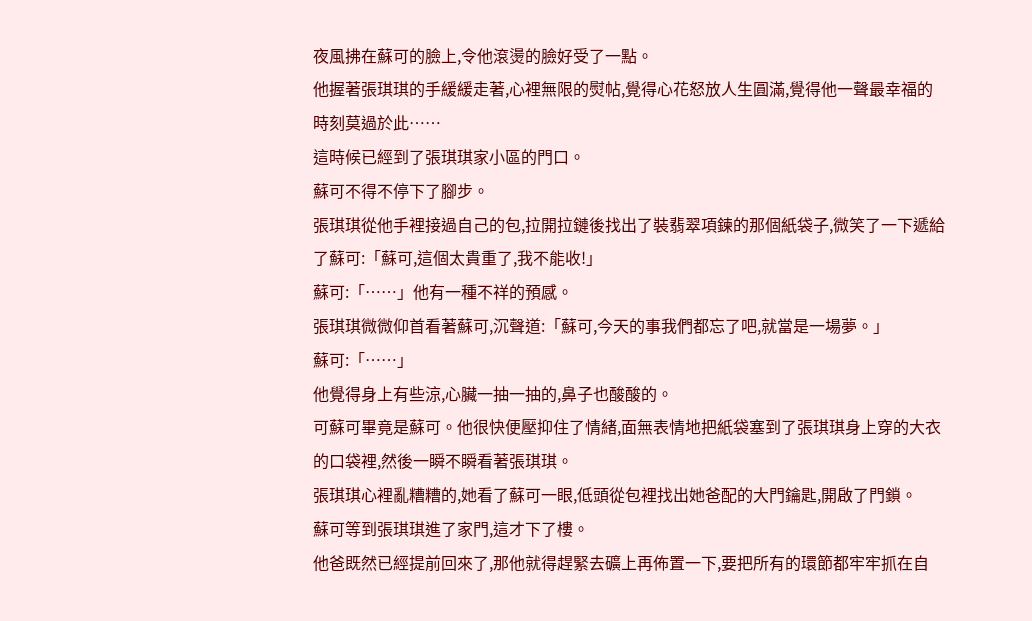夜風拂在蘇可的臉上,令他滾燙的臉好受了一點。
他握著張琪琪的手緩緩走著,心裡無限的熨帖,覺得心花怒放人生圓滿,覺得他一聲最幸福的時刻莫過於此……
這時候已經到了張琪琪家小區的門口。
蘇可不得不停下了腳步。
張琪琪從他手裡接過自己的包,拉開拉鏈後找出了裝翡翠項鍊的那個紙袋子,微笑了一下遞給了蘇可:「蘇可,這個太貴重了,我不能收!」
蘇可:「……」他有一種不祥的預感。
張琪琪微微仰首看著蘇可,沉聲道:「蘇可,今天的事我們都忘了吧,就當是一場夢。」
蘇可:「……」
他覺得身上有些涼,心臟一抽一抽的,鼻子也酸酸的。
可蘇可畢竟是蘇可。他很快便壓抑住了情緒,面無表情地把紙袋塞到了張琪琪身上穿的大衣的口袋裡,然後一瞬不瞬看著張琪琪。
張琪琪心裡亂糟糟的,她看了蘇可一眼,低頭從包裡找出她爸配的大門鑰匙,開啟了門鎖。
蘇可等到張琪琪進了家門,這才下了樓。
他爸既然已經提前回來了,那他就得趕緊去礦上再佈置一下,要把所有的環節都牢牢抓在自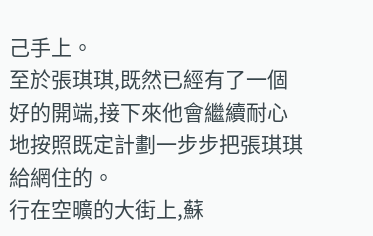己手上。
至於張琪琪,既然已經有了一個好的開端,接下來他會繼續耐心地按照既定計劃一步步把張琪琪給網住的。
行在空曠的大街上,蘇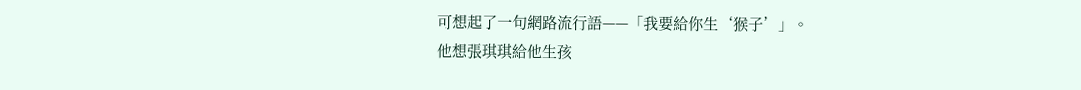可想起了一句網路流行語——「我要給你生‘猴子’」。
他想張琪琪給他生孩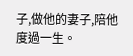子,做他的妻子,陪他度過一生。